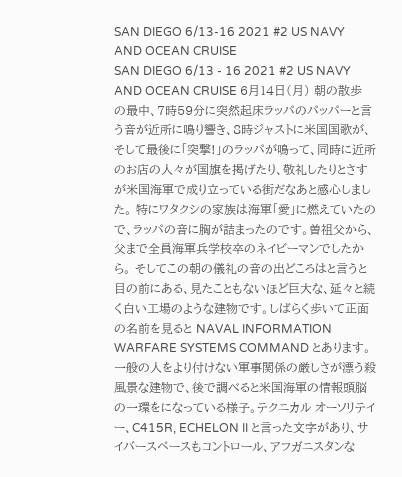SAN DIEGO 6/13-16 2021 #2 US NAVY AND OCEAN CRUISE
SAN DIEGO 6/13 - 16 2021 #2 US NAVY AND OCEAN CRUISE 6月14日(月) 朝の散歩の最中、7時59分に突然起床ラッパのパッパーと言う音が近所に鳴り響き、8時ジャストに米国国歌が、そして最後に「突撃!」のラッパが鳴って、同時に近所のお店の人々が国旗を掲げたり、敬礼したりとさすが米国海軍で成り立っている街だなあと感心しました。 特にワタクシの家族は海軍「愛」に燃えていたので、ラッパの音に胸が詰まったのです。曽祖父から、父まで全員海軍兵学校卒のネイビーマンでしたから。 そしてこの朝の儀礼の音の出どころはと言うと目の前にある、見たこともないほど巨大な、延々と続く白い工場のような建物です。しばらく歩いて正面の名前を見ると NAVAL INFORMATION WARFARE SYSTEMS COMMAND とあります。一般の人をより付けない軍事関係の厳しさが漂う殺風景な建物で、後で調べると米国海軍の情報頭脳の一環をになっている様子。テクニカル オーソリテイー、C415R, ECHELON II と言った文字があり、サイバースペースもコントロール、アフガニスタンな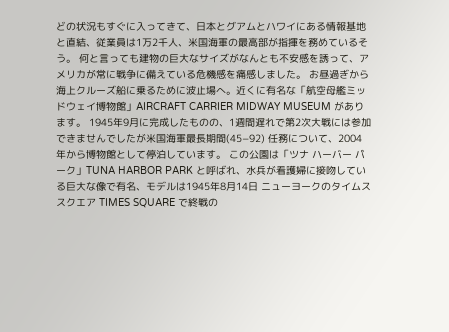どの状況もすぐに入ってきて、日本とグアムとハワイにある情報基地と直結、従業員は1万2千人、米国海軍の最高部が指揮を務めているそう。 何と言っても建物の巨大なサイズがなんとも不安感を誘って、アメリカが常に戦争に備えている危機感を痛感しました。 お昼過ぎから海上クルーズ船に乗るために波止場へ。近くに有名な「航空母艦ミッドウェイ博物館」AIRCRAFT CARRIER MIDWAY MUSEUM があります。 1945年9月に完成したものの、1週間遅れで第2次大戦には参加できませんでしたが米国海軍最長期間(45−92) 任務について、2004年から博物館として停泊しています。 この公園は「ツナ ハーバー パーク」TUNA HARBOR PARK と呼ばれ、水兵が看護婦に接吻している巨大な像で有名、モデルは1945年8月14日 ニューヨークのタイムス スクエア TIMES SQUARE で終戦の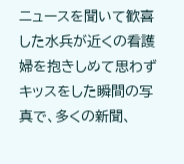ニュースを聞いて歓喜した水兵が近くの看護婦を抱きしめて思わずキッスをした瞬間の写真で、多くの新聞、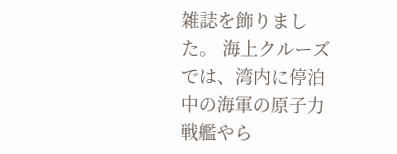雑誌を飾りました。 海上クルーズでは、湾内に停泊中の海軍の原子力戦艦やら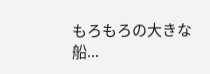もろもろの大きな船...